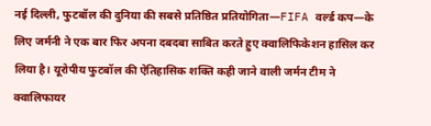नई दिल्ली, फुटबॉल की दुनिया की सबसे प्रतिष्ठित प्रतियोगिता—FIFA वर्ल्ड कप—के लिए जर्मनी ने एक बार फिर अपना दबदबा साबित करते हुए क्वालिफिकेशन हासिल कर लिया है। यूरोपीय फुटबॉल की ऐतिहासिक शक्ति कही जाने वाली जर्मन टीम ने क्वालिफायर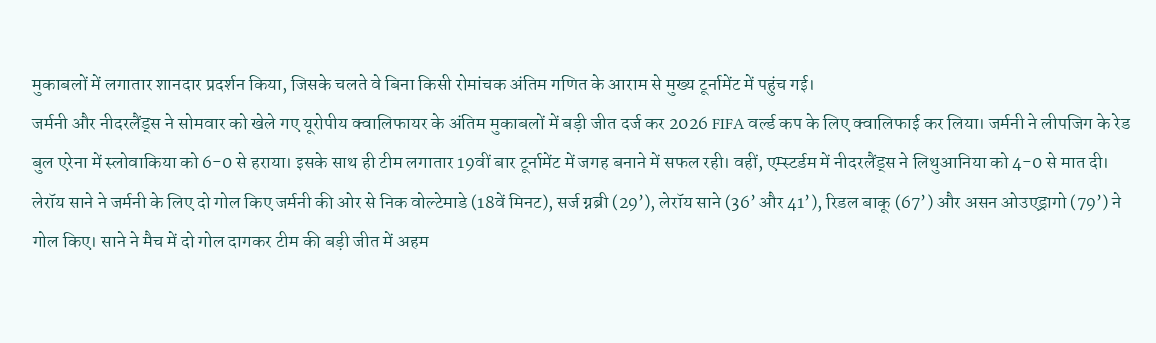मुकाबलों में लगातार शानदार प्रदर्शन किया, जिसके चलते वे बिना किसी रोमांचक अंतिम गणित के आराम से मुख्य टूर्नामेंट में पहुंच गई।
जर्मनी और नीदरलैंड्स ने सोमवार को खेले गए यूरोपीय क्वालिफायर के अंतिम मुकाबलों में बड़ी जीत दर्ज कर 2026 FIFA वर्ल्ड कप के लिए क्वालिफाई कर लिया। जर्मनी ने लीपजिग के रेड बुल एरेना में स्लोवाकिया को 6-0 से हराया। इसके साथ ही टीम लगातार 19वीं बार टूर्नामेंट में जगह बनाने में सफल रही। वहीं, एम्स्टर्डम में नीदरलैंड्स ने लिथुआनिया को 4-0 से मात दी।
लेरॉय साने ने जर्मनी के लिए दो गोल किए जर्मनी की ओर से निक वोल्टेमाडे (18वें मिनट), सर्ज ग्नब्री (29’), लेरॉय साने (36’ और 41’), रिडल बाकू (67’) और असन ओउएड्रागो (79’) ने गोल किए। साने ने मैच में दो गोल दागकर टीम की बड़ी जीत में अहम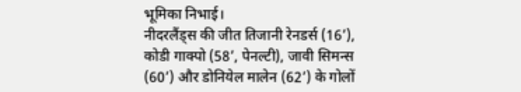भूमिका निभाई।
नीदरलैंड्स की जीत तिजानी रेनडर्स (16’), कोडी गाक्पो (58’, पेनल्टी), जावी सिमन्स (60’) और डोनियेल मालेन (62’) के गोलों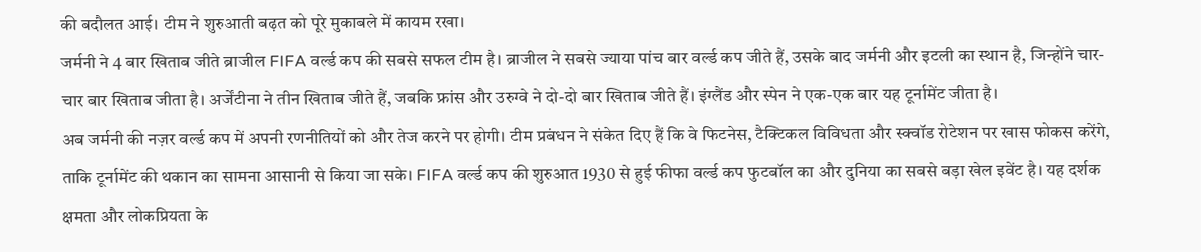की बदौलत आई। टीम ने शुरुआती बढ़त को पूरे मुकाबले में कायम रखा।
जर्मनी ने 4 बार खिताब जीते ब्राजील FIFA वर्ल्ड कप की सबसे सफल टीम है। ब्राजील ने सबसे ज्याया पांच बार वर्ल्ड कप जीते हैं, उसके बाद जर्मनी और इटली का स्थान है, जिन्होंने चार-चार बार खिताब जीता है। अर्जेंटीना ने तीन खिताब जीते हैं, जबकि फ्रांस और उरुग्वे ने दो-दो बार खिताब जीते हैं। इंग्लैंड और स्पेन ने एक-एक बार यह टूर्नामेंट जीता है।
अब जर्मनी की नज़र वर्ल्ड कप में अपनी रणनीतियों को और तेज करने पर होगी। टीम प्रबंधन ने संकेत दिए हैं कि वे फिटनेस, टैक्टिकल विविधता और स्क्वॉड रोटेशन पर खास फोकस करेंगे, ताकि टूर्नामेंट की थकान का सामना आसानी से किया जा सके। FIFA वर्ल्ड कप की शुरुआत 1930 से हुई फीफा वर्ल्ड कप फुटबॉल का और दुनिया का सबसे बड़ा खेल इवेंट है। यह दर्शक क्षमता और लोकप्रियता के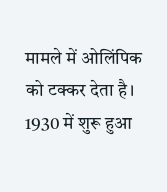मामले में ओलिंपिक को टक्कर देता है। 1930 में शुरू हुआ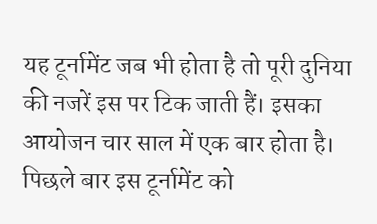यह टूर्नामेंट जब भी होता है तो पूरी दुनिया की नजरें इस पर टिक जाती हैं। इसका आयोजन चार साल में एक बार होता है। पिछले बार इस टूर्नामेंट को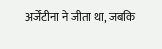अर्जेंटीना ने जीता था, जबकि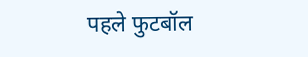पहले फुटबॉल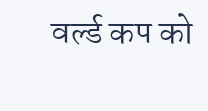वर्ल्ड कप को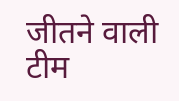जीतने वाली टीम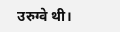उरुग्वे थी।